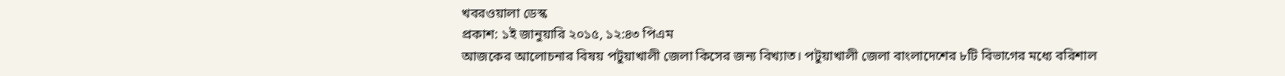খবরওয়ালা ডেস্ক
প্রকাশ: ১ই জানুয়ারি ২০১৫, ১২:৪৩ পিএম
আজকের আলোচনার বিষয় পটুয়াখালী জেলা কিসের জন্য বিখ্যাত। পটুয়াখালী জেলা বাংলাদেশের ৮টি বিভাগের মধ্যে বরিশাল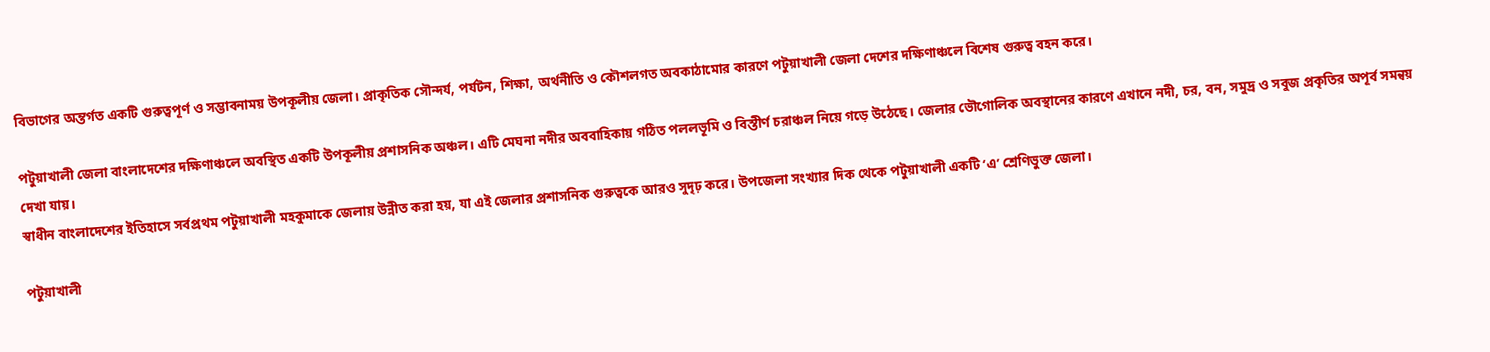বিভাগের অন্তর্গত একটি গুরুত্বপূর্ণ ও সম্ভাবনাময় উপকূলীয় জেলা। প্রাকৃতিক সৌন্দর্য, পর্যটন, শিক্ষা, অর্থনীতি ও কৌশলগত অবকাঠামোর কারণে পটুয়াখালী জেলা দেশের দক্ষিণাঞ্চলে বিশেষ গুরুত্ব বহন করে।

পটুয়াখালী জেলা বাংলাদেশের দক্ষিণাঞ্চলে অবস্থিত একটি উপকূলীয় প্রশাসনিক অঞ্চল। এটি মেঘনা নদীর অববাহিকায় গঠিত পললভূমি ও বিস্তীর্ণ চরাঞ্চল নিয়ে গড়ে উঠেছে। জেলার ভৌগোলিক অবস্থানের কারণে এখানে নদী, চর, বন, সমুদ্র ও সবুজ প্রকৃতির অপূর্ব সমন্বয় দেখা যায়।
স্বাধীন বাংলাদেশের ইতিহাসে সর্বপ্রথম পটুয়াখালী মহকুমাকে জেলায় উন্নীত করা হয়, যা এই জেলার প্রশাসনিক গুরুত্বকে আরও সুদৃঢ় করে। উপজেলা সংখ্যার দিক থেকে পটুয়াখালী একটি ‘এ’ শ্রেণিভুক্ত জেলা।

পটুয়াখালী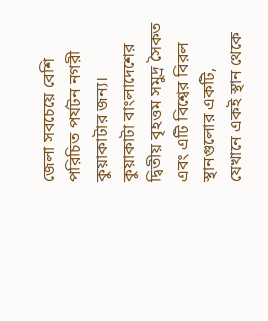জেলা সবচেয়ে বেশি পরিচিত পর্যটন নগরী কুয়াকাটার জন্য। কুয়াকাটা বাংলাদেশের দ্বিতীয় বৃহত্তম সমুদ্র সৈকত এবং এটি বিশ্বের বিরল স্থানগুলোর একটি, যেখানে একই স্থান থেকে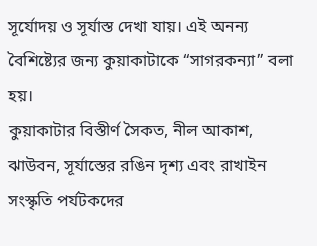সূর্যোদয় ও সূর্যাস্ত দেখা যায়। এই অনন্য বৈশিষ্ট্যের জন্য কুয়াকাটাকে “সাগরকন্যা” বলা হয়।
কুয়াকাটার বিস্তীর্ণ সৈকত, নীল আকাশ, ঝাউবন, সূর্যাস্তের রঙিন দৃশ্য এবং রাখাইন সংস্কৃতি পর্যটকদের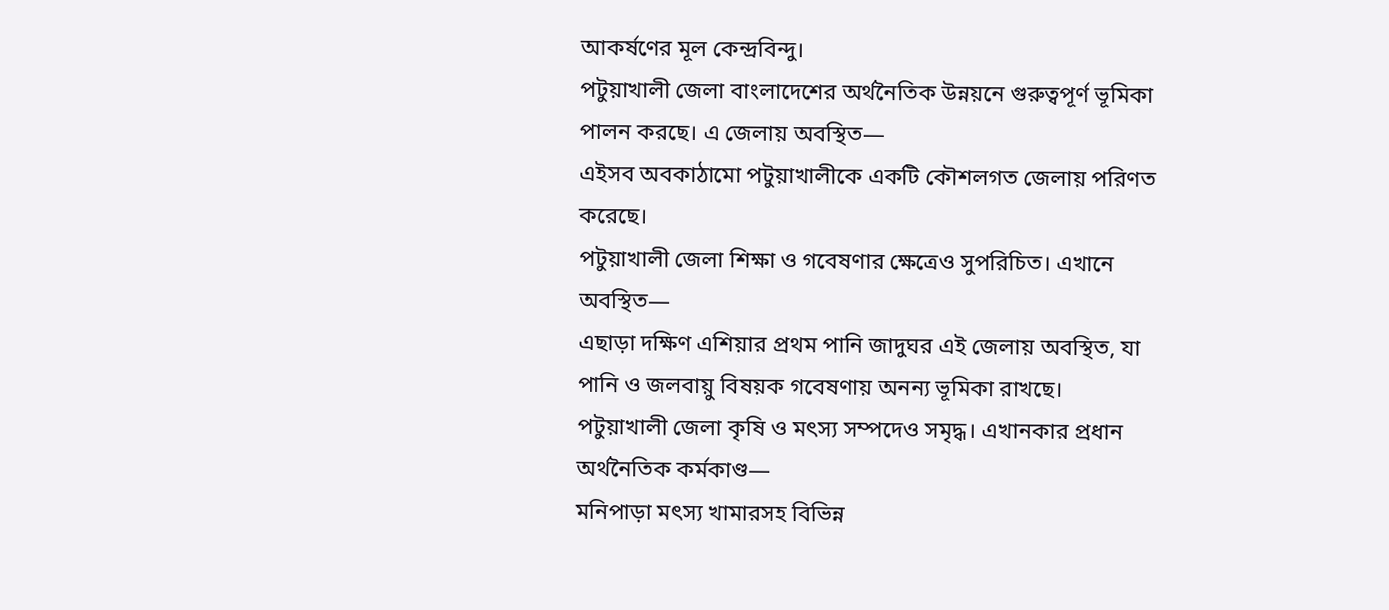আকর্ষণের মূল কেন্দ্রবিন্দু।
পটুয়াখালী জেলা বাংলাদেশের অর্থনৈতিক উন্নয়নে গুরুত্বপূর্ণ ভূমিকা পালন করছে। এ জেলায় অবস্থিত—
এইসব অবকাঠামো পটুয়াখালীকে একটি কৌশলগত জেলায় পরিণত করেছে।
পটুয়াখালী জেলা শিক্ষা ও গবেষণার ক্ষেত্রেও সুপরিচিত। এখানে অবস্থিত—
এছাড়া দক্ষিণ এশিয়ার প্রথম পানি জাদুঘর এই জেলায় অবস্থিত, যা পানি ও জলবায়ু বিষয়ক গবেষণায় অনন্য ভূমিকা রাখছে।
পটুয়াখালী জেলা কৃষি ও মৎস্য সম্পদেও সমৃদ্ধ। এখানকার প্রধান অর্থনৈতিক কর্মকাণ্ড—
মনিপাড়া মৎস্য খামারসহ বিভিন্ন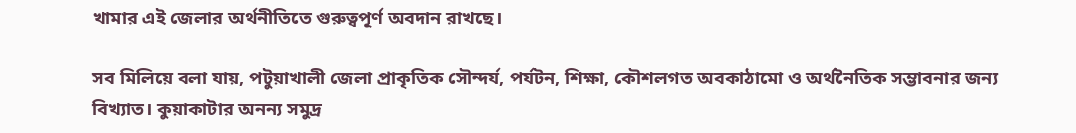খামার এই জেলার অর্থনীতিতে গুরুত্বপূর্ণ অবদান রাখছে।

সব মিলিয়ে বলা যায়, পটুয়াখালী জেলা প্রাকৃতিক সৌন্দর্য, পর্যটন, শিক্ষা, কৌশলগত অবকাঠামো ও অর্থনৈতিক সম্ভাবনার জন্য বিখ্যাত। কুয়াকাটার অনন্য সমুদ্র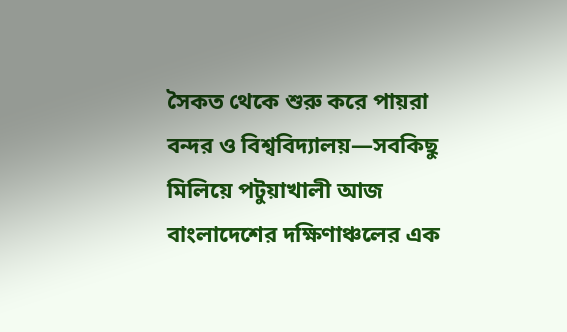সৈকত থেকে শুরু করে পায়রা বন্দর ও বিশ্ববিদ্যালয়—সবকিছু মিলিয়ে পটুয়াখালী আজ বাংলাদেশের দক্ষিণাঞ্চলের এক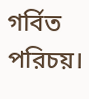গর্বিত পরিচয়।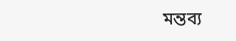মন্তব্য